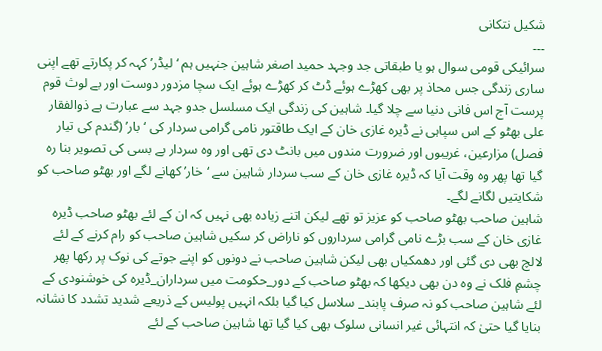شکیل نتکانی
۔۔۔
سرائیکی قومی سوال ہو یا طبقاتی جد وجہد حمید اصغر شاہین جنہیں ہم ‘لیڈر’ کہہ کر پکارتے تھے اپنی ساری زندگی جس محاذ پر بھی کھڑے ہوئے ڈٹ کر کھڑے ہوئے ایک سچا مزدور دوست اور بے لوث قوم پرست آج اس فانی دنیا سے چلا گیا۔ شاہین کی زندگی ایک مسلسل جدو جہد سے عبارت ہے ذوالفقار علی بھٹو کے اس سپاہی نے ڈیرہ غازی خان کے ایک طاقتور نامی گرامی سردار کی ‘بار’ (گندم کی تیار فصل) مزارعین، غریبوں اور ضرورت مندوں میں بانٹ دی تھی اور وہ سردار بے بسی کی تصویر بنا رہ گیا تھا پھر وہ وقت آیا کہ ڈیرہ غازی خان کے سب سردار شاہین سے ‘خار’ کھانے لگے اور بھٹو صاحب کو شکایتیں لگانے لگے۔
شاہین صاحب بھٹو صاحب کو عزیز تو تھے لیکن اتنے زیادہ بھی نہیں کہ ان کے لئے بھٹو صاحب ڈیرہ غازی خان کے سب بڑے نامی گرامی سرداروں کو ناراض کر سکیں شاہین صاحب کو رام کرنے کے لئے لالچ بھی دی گئی اور دھمکیاں بھی لیکن شاہین صاحب نے دونوں کو اپنے جوتے کی نوک پر رکھا پھر چشمِ فلک نے وہ دن بھی دیکھا کہ بھٹو صاحب کے دور_حکومت میں سرداران_ڈیرہ کی خوشنودی کے لئے شاہین صاحب کو نہ صرف پابند_ سلاسل کیا گیا بلکہ انہیں پولیس کے ذریعے شدید تشدد کا نشانہ بنایا گیا حتیٰ کہ انتہائی غیر انسانی سلوک بھی کیا گیا تھا شاہین صاحب کے لئے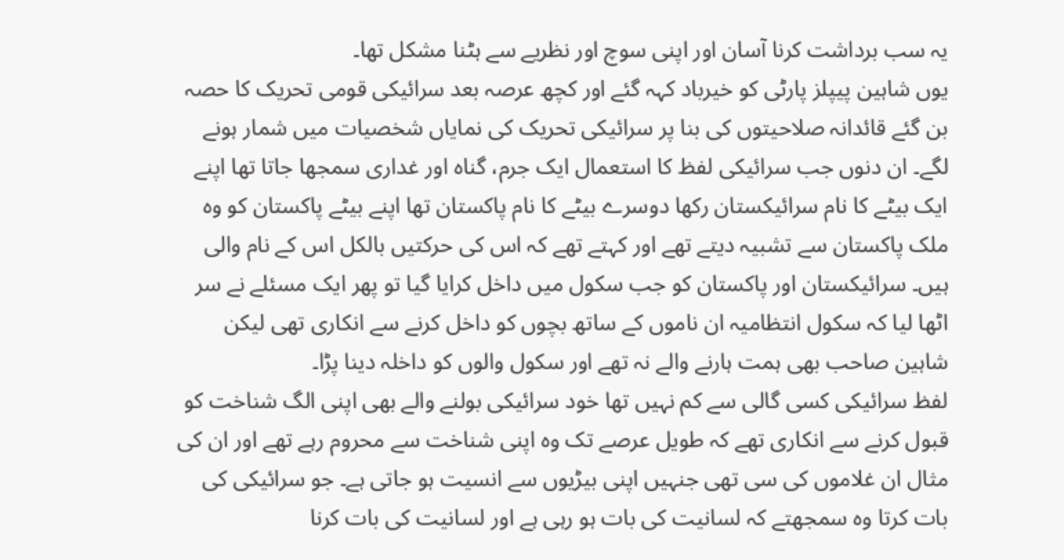یہ سب برداشت کرنا آسان اور اپنی سوچ اور نظریے سے ہٹنا مشکل تھا۔
یوں شاہین پیپلز پارٹی کو خیرباد کہہ گئے اور کچھ عرصہ بعد سرائیکی قومی تحریک کا حصہ بن گئے قائدانہ صلاحیتوں کی بنا پر سرائیکی تحریک کی نمایاں شخصیات میں شمار ہونے لگے۔ ان دنوں جب سرائیکی لفظ کا استعمال ایک جرم، گناہ اور غداری سمجھا جاتا تھا اپنے ایک بیٹے کا نام سرائیکستان رکھا دوسرے بیٹے کا نام پاکستان تھا اپنے بیٹے پاکستان کو وہ ملک پاکستان سے تشبیہ دیتے تھے اور کہتے تھے کہ اس کی حرکتیں بالکل اس کے نام والی ہیں۔ سرائیکستان اور پاکستان کو جب سکول میں داخل کرایا گیا تو پھر ایک مسئلے نے سر اٹھا لیا کہ سکول انتظامیہ ان ناموں کے ساتھ بچوں کو داخل کرنے سے انکاری تھی لیکن شاہین صاحب بھی ہمت ہارنے والے نہ تھے اور سکول والوں کو داخلہ دینا پڑا۔
لفظ سرائیکی کسی گالی سے کم نہیں تھا خود سرائیکی بولنے والے بھی اپنی الگ شناخت کو قبول کرنے سے انکاری تھے کہ طویل عرصے تک وہ اپنی شناخت سے محروم رہے تھے اور ان کی مثال ان غلاموں کی سی تھی جنہیں اپنی بیڑیوں سے انسیت ہو جاتی ہے۔ جو سرائیکی کی بات کرتا وہ سمجھتے کہ لسانیت کی بات ہو رہی ہے اور لسانیت کی بات کرنا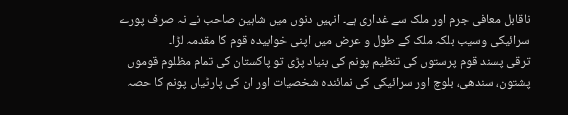ناقابل معافی جرم اور ملک سے غداری ہے۔ انہیں دنوں میں شاہین صاحب نے نہ صرف پورے سرائیکی وسیب بلکہ ملک کے طول و عرض میں اپنی خوابیدہ قوم کا مقدمہ لڑا۔
ترقی پسند قوم پرستوں کی تنظیم پونم کی بنیاد پڑی تو پاکستان کی تمام مظلوم قوموں پشتون، سندھی، بلوچ اور سرائیکی کی نمائندہ شخصیات اور ان کی پارٹیاں پونم کا حصہ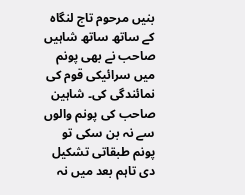بنیں مرحوم تاج لنگاہ کے ساتھ ساتھ شاہیں صاحب نے بھی پونم میں سرائیکی قوم کی نمائندگی کی۔ شاہین صاحب کی پونم والوں سے نہ بن سکی تو پونم طبقاتی تشکیل دی تاہم بعد میں نہ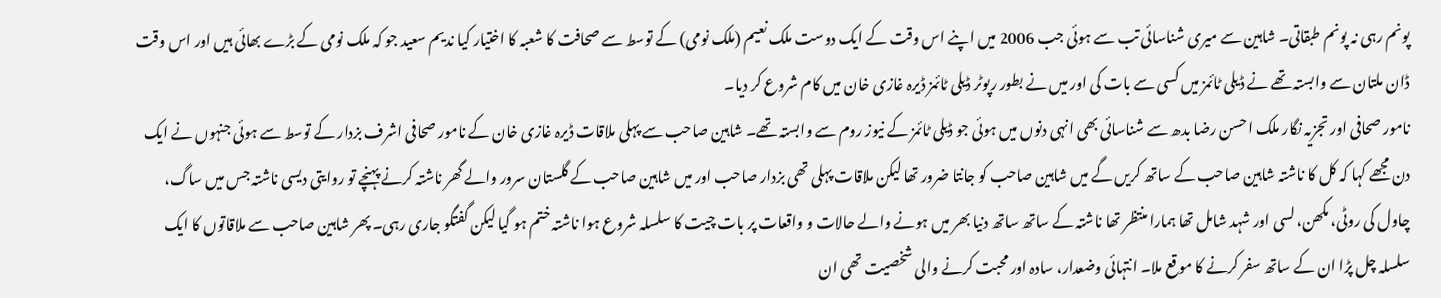پونم رہی نہ پونم طبقاتی۔ شاہین سے میری شناسائی تب سے ہوئی جب 2006 میں اپنے اس وقت کے ایک دوست ملک نعیم (ملک نومی) کے توسط سے صحافت کا شعبہ کا اختیار کیا ندیم سعید جو کہ ملک نومی کے بڑے بھائی ہیں اور اس وقت ڈان ملتان سے وابستہ تھے نے ڈیلی ٹائمز میں کسی سے بات کی اور میں نے بطور رپوٹر ڈیلی ٹائمز ڈیرہ غازی خان میں کام شروع کر دیا۔
نامور صحافی اور تجزیہ نگار ملک احسن رضا بدھ سے شناسائی بھی انہی دنوں میں ہوئی جو ڈیلی ٹائمز کے نیوز روم سے وابستہ تھے۔ شاہین صاحب سے پہلی ملاقات ڈیرہ غازی خان کے نامور صحافی اشرف بزدار کے توسط سے ہوئی جنہوں نے ایک دن مجھے کہا کہ کل کا ناشتہ شاہین صاحب کے ساتھ کریں گے میں شاہین صاحب کو جانتا ضرور تھا لیکن ملاقات پہلی تھی بزدار صاحب اور میں شاہین صاحب کے گلستان سرور والے گھر ناشتہ کرنے پہنچے تو روایتی دیسی ناشتہ جس میں ساگ، چاول کی روٹی، مکھن، لسی اور شہد شامل تھا ہمارا منتظر تھا ناشتہ کے ساتھ ساتھ دنیا بھر میں ہونے والے حالات و واقعات پر بات چیت کا سلسلہ شروع ہوا ناشتہ ختم ہو گیا لیکن گفتگو جاری رہی۔ پھر شاہین صاحب سے ملاقاتوں کا ایک سلسلہ چل پڑا ان کے ساتھ سفر کرنے کا موقع ملا۔ انتہائی وضعدار، سادہ اور محبت کرنے والی شخصیت تھی ان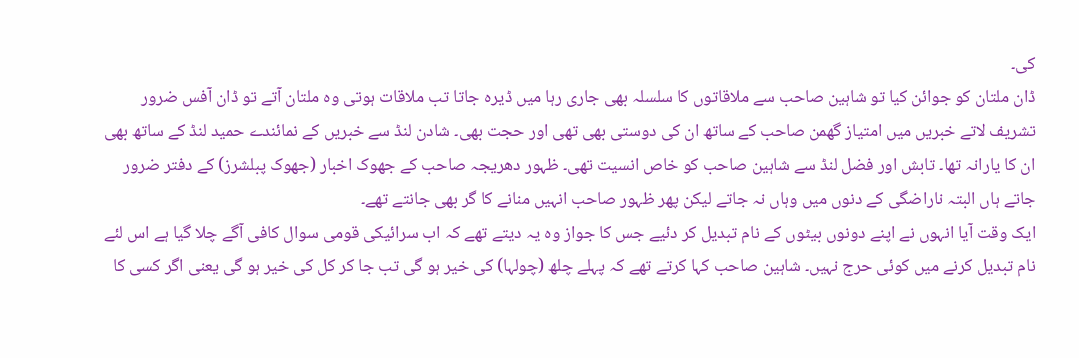کی۔
ڈان ملتان کو جوائن کیا تو شاہین صاحب سے ملاقاتوں کا سلسلہ بھی جاری رہا میں ڈیرہ جاتا تب ملاقات ہوتی وہ ملتان آتے تو ڈان آفس ضرور تشریف لاتے خبریں میں امتیاز گھمن صاحب کے ساتھ ان کی دوستی بھی تھی اور حجت بھی۔ شادن لنڈ سے خبریں کے نمائندے حمید لنڈ کے ساتھ بھی ان کا یارانہ تھا۔ تابش اور فضل لنڈ سے شاہین صاحب کو خاص انسیت تھی۔ ظہور دھریجہ صاحب کے جھوک اخبار (جھوک پبلشرز) کے دفتر ضرور جاتے ہاں البتہ ناراضگی کے دنوں میں وہاں نہ جاتے لیکن پھر ظہور صاحب انہیں منانے کا گر بھی جانتے تھے۔
ایک وقت آیا انہوں نے اپنے دونوں بیٹوں کے نام تبدیل کر دئیے جس کا جواز وہ یہ دیتے تھے کہ اب سرائیکی قومی سوال کافی آگے چلا گیا ہے اس لئے نام تبدیل کرنے میں کوئی حرج نہیں۔ شاہین صاحب کہا کرتے تھے کہ پہلے چلھ (چولہا) کی خیر ہو گی تب جا کر کل کی خیر ہو گی یعنی اگر کسی کا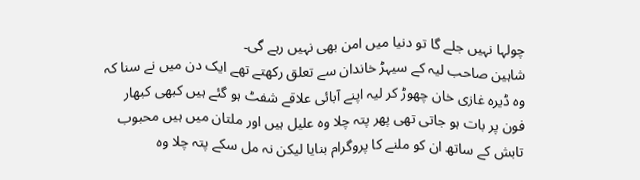چولہا نہیں جلے گا تو دنیا میں امن بھی نہیں رہے گی۔
شاہین صاحب لیہ کے سیہڑ خاندان سے تعلق رکھتے تھے ایک دن میں نے سنا کہ وہ ڈیرہ غازی خان چھوڑ کر لیہ اپنے آبائی علاقے شفٹ ہو گئے ہیں کبھی کبھار فون پر بات ہو جاتی تھی پھر پتہ چلا وہ علیل ہیں اور ملتان میں ہیں محبوب تابش کے ساتھ ان کو ملنے کا پروگرام بنایا لیکن نہ مل سکے پتہ چلا وہ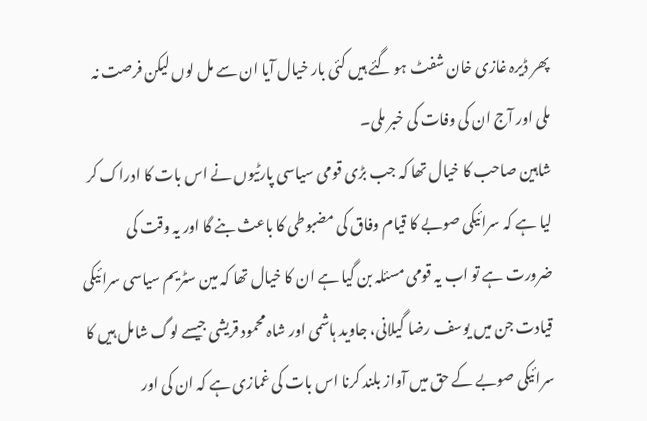پھر ڈیرہ غازی خان شفٹ ہو گئے ہیں کئی بار خیال آیا ان سے مل لوں لیکن فرصت نہ ملی اور آج ان کی وفات کی خبر ملی۔
شاہین صاحب کا خیال تھا کہ جب بڑی قومی سیاسی پارٹیوں نے اس بات کا ادراک کر لیا ہے کہ سرائیکی صوبے کا قیام وفاق کی مضبوطی کا باعث بنے گا اور یہ وقت کی ضرورت ہے تو اب یہ قومی مسئلہ بن گیا ہے ان کا خیال تھا کہ مین سٹریم سیاسی سرائیکی قیادت جن میں یوسف رضا گیلانی، جاوید ہاشمی اور شاہ محمود قریشی جیسے لوگ شامل ہیں کا سرائیکی صوبے کے حق میں آواز بلند کرنا اس بات کی غمازی ہے کہ ان کی اور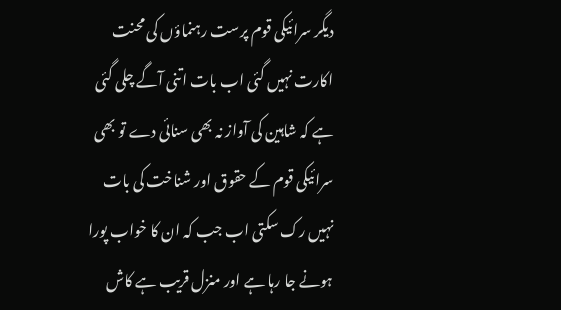دیگر سرائیکی قوم پرست رہنماؤں کی محنت اکارت نہیں گئی اب بات اتنی آگے چلی گئی ہے کہ شاہین کی آواز نہ بھی سنائی دے تو بھی سرائیکی قوم کے حقوق اور شناخت کی بات نہیں رک سکتی اب جب کہ ان کا خواب پورا ہونے جا رہا ہے اور منزل قریب ہے کاش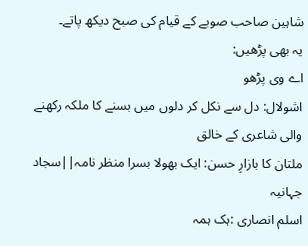شاہین صاحب صوبے کے قیام کی صبح دیکھ پاتے۔
یہ بھی پڑھیں:
اے وی پڑھو
اشولال: دل سے نکل کر دلوں میں بسنے کا ملکہ رکھنے والی شاعری کے خالق
ملتان کا بازارِ حسن: ایک بھولا بسرا منظر نامہ||سجاد جہانیہ
اسلم انصاری :ہک ہمہ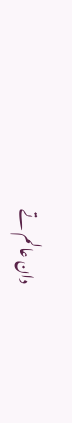دان عالم تے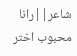شاعر||رانا محبوب اختر